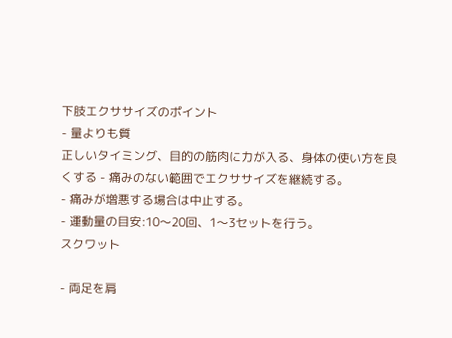下肢エクササイズのポイント
- 量よりも質
正しいタイミング、目的の筋肉に力が入る、身体の使い方を良くする - 痛みのない範囲でエクササイズを継続する。
- 痛みが増悪する場合は中止する。
- 運動量の目安:10〜20回、1〜3セットを行う。
スクワット

- 両足を肩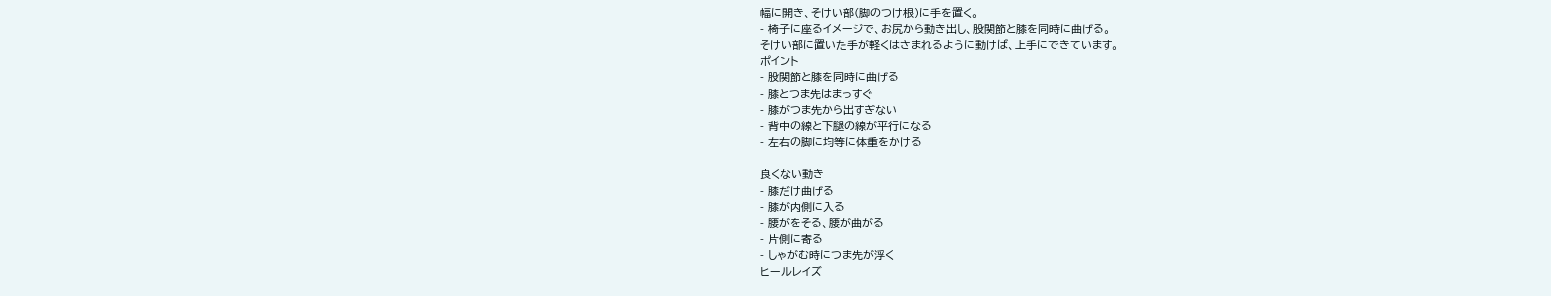幅に開き、そけい部(脚のつけ根)に手を置く。
- 椅子に座るイメージで、お尻から動き出し、股関節と膝を同時に曲げる。
そけい部に置いた手が軽くはさまれるように動けば、上手にできています。
ポイント
- 股関節と膝を同時に曲げる
- 膝とつま先はまっすぐ
- 膝がつま先から出すぎない
- 背中の線と下腿の線が平行になる
- 左右の脚に均等に体重をかける

良くない動き
- 膝だけ曲げる
- 膝が内側に入る
- 腰がをそる、腰が曲がる
- 片側に寄る
- しゃがむ時につま先が浮く
ヒールレイズ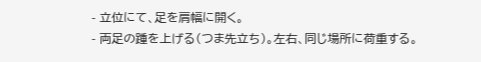- 立位にて、足を肩幅に開く。
- 両足の踵を上げる(つま先立ち)。左右、同じ場所に荷重する。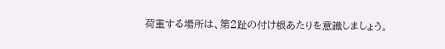荷重する場所は、第2趾の付け根あたりを意識しましょう。